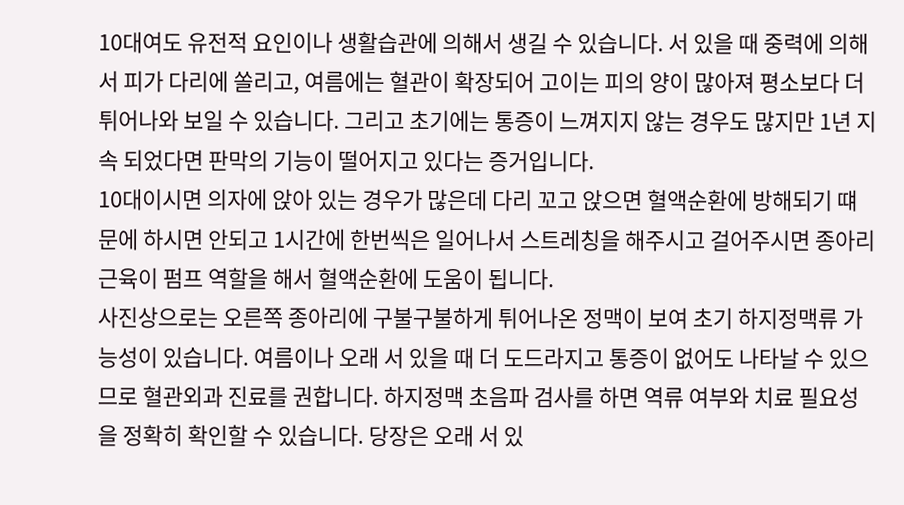10대여도 유전적 요인이나 생활습관에 의해서 생길 수 있습니다. 서 있을 때 중력에 의해서 피가 다리에 쏠리고, 여름에는 혈관이 확장되어 고이는 피의 양이 많아져 평소보다 더 튀어나와 보일 수 있습니다. 그리고 초기에는 통증이 느껴지지 않는 경우도 많지만 1년 지속 되었다면 판막의 기능이 떨어지고 있다는 증거입니다.
10대이시면 의자에 앉아 있는 경우가 많은데 다리 꼬고 앉으면 혈액순환에 방해되기 떄문에 하시면 안되고 1시간에 한번씩은 일어나서 스트레칭을 해주시고 걸어주시면 종아리 근육이 펌프 역할을 해서 혈액순환에 도움이 됩니다.
사진상으로는 오른쪽 종아리에 구불구불하게 튀어나온 정맥이 보여 초기 하지정맥류 가능성이 있습니다. 여름이나 오래 서 있을 때 더 도드라지고 통증이 없어도 나타날 수 있으므로 혈관외과 진료를 권합니다. 하지정맥 초음파 검사를 하면 역류 여부와 치료 필요성을 정확히 확인할 수 있습니다. 당장은 오래 서 있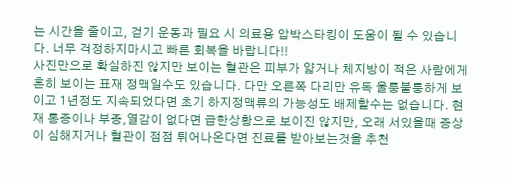는 시간을 줄이고, 걷기 운동과 필요 시 의료용 압박스타킹이 도움이 될 수 있습니다. 너무 걱정하지마시고 빠른 회복을 바랍니다!!
사진만으로 확실하진 않지만 보이는 혈관은 피부가 얇거나 체지방이 적은 사람에게 흔히 보이는 표재 정맥일수도 있습니다. 다만 오른쪽 다리만 유독 울퉁불퉁하게 보이고 1년정도 지속되었다면 초기 하지정맥류의 가능성도 배제할수는 없습니다. 현재 통증이나 부종,열감이 없다면 급한상황으로 보이진 않지만, 오래 서있을때 증상이 심해지거나 혈관이 점점 튀어나온다면 진료를 받아보는것을 추천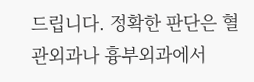드립니다. 정확한 판단은 혈관외과나 흉부외과에서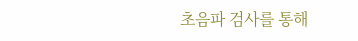초음파 검사를 통해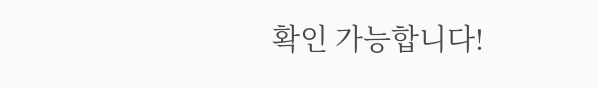확인 가능합니다!